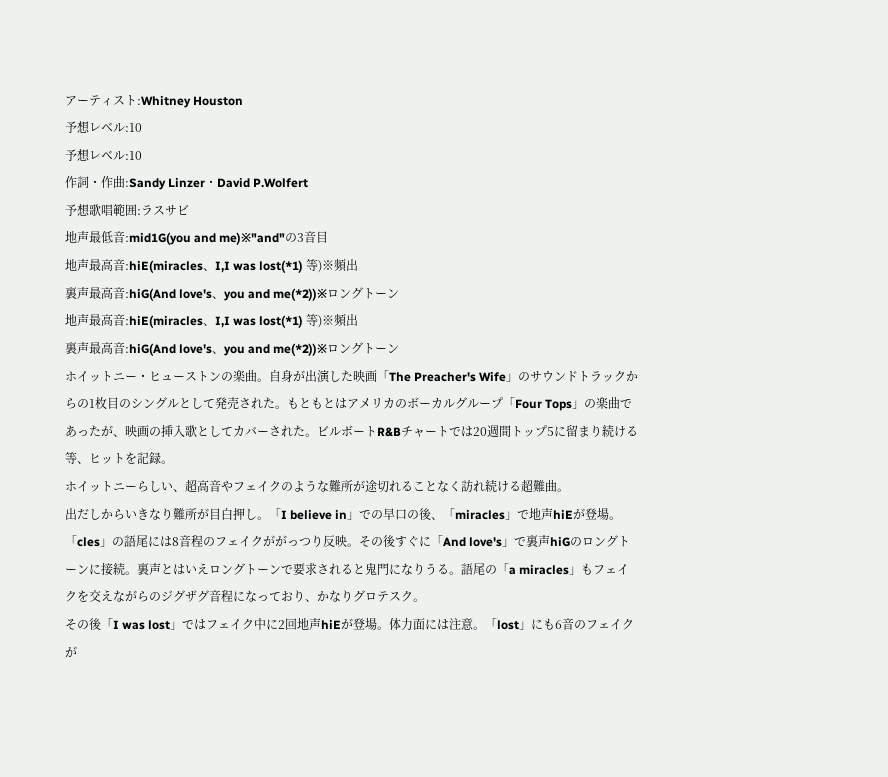アーティスト:Whitney Houston
予想レベル:10
予想レベル:10
作詞・作曲:Sandy Linzer・David P.Wolfert
予想歌唱範囲:ラスサビ
地声最低音:mid1G(you and me)※"and"の3音目
地声最高音:hiE(miracles、I,I was lost(*1) 等)※頻出
裏声最高音:hiG(And love's、you and me(*2))※ロングトーン
地声最高音:hiE(miracles、I,I was lost(*1) 等)※頻出
裏声最高音:hiG(And love's、you and me(*2))※ロングトーン
ホイットニー・ヒューストンの楽曲。自身が出演した映画「The Preacher's Wife」のサウンドトラックからの1枚目のシングルとして発売された。もともとはアメリカのボーカルグループ「Four Tops」の楽曲であったが、映画の挿入歌としてカバーされた。ビルボートR&Bチャートでは20週間トップ5に留まり続ける等、ヒットを記録。
ホイットニーらしい、超高音やフェイクのような難所が途切れることなく訪れ続ける超難曲。
出だしからいきなり難所が目白押し。「I believe in」での早口の後、「miracles」で地声hiEが登場。「cles」の語尾には8音程のフェイクががっつり反映。その後すぐに「And love's」で裏声hiGのロングトーンに接続。裏声とはいえロングトーンで要求されると鬼門になりうる。語尾の「a miracles」もフェイクを交えながらのジグザグ音程になっており、かなりグロテスク。
その後「I was lost」ではフェイク中に2回地声hiEが登場。体力面には注意。「lost」にも6音のフェイクが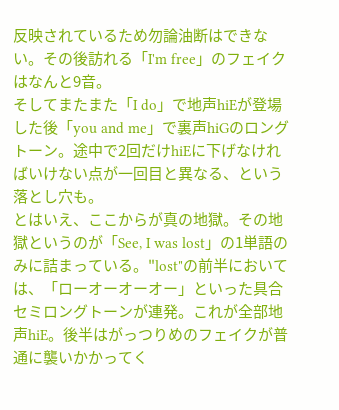反映されているため勿論油断はできない。その後訪れる「I'm free」のフェイクはなんと9音。
そしてまたまた「I do」で地声hiEが登場した後「you and me」で裏声hiGのロングトーン。途中で2回だけhiEに下げなければいけない点が一回目と異なる、という落とし穴も。
とはいえ、ここからが真の地獄。その地獄というのが「See, I was lost」の1単語のみに詰まっている。"lost"の前半においては、「ローオーオーオー」といった具合セミロングトーンが連発。これが全部地声hiE。後半はがっつりめのフェイクが普通に襲いかかってく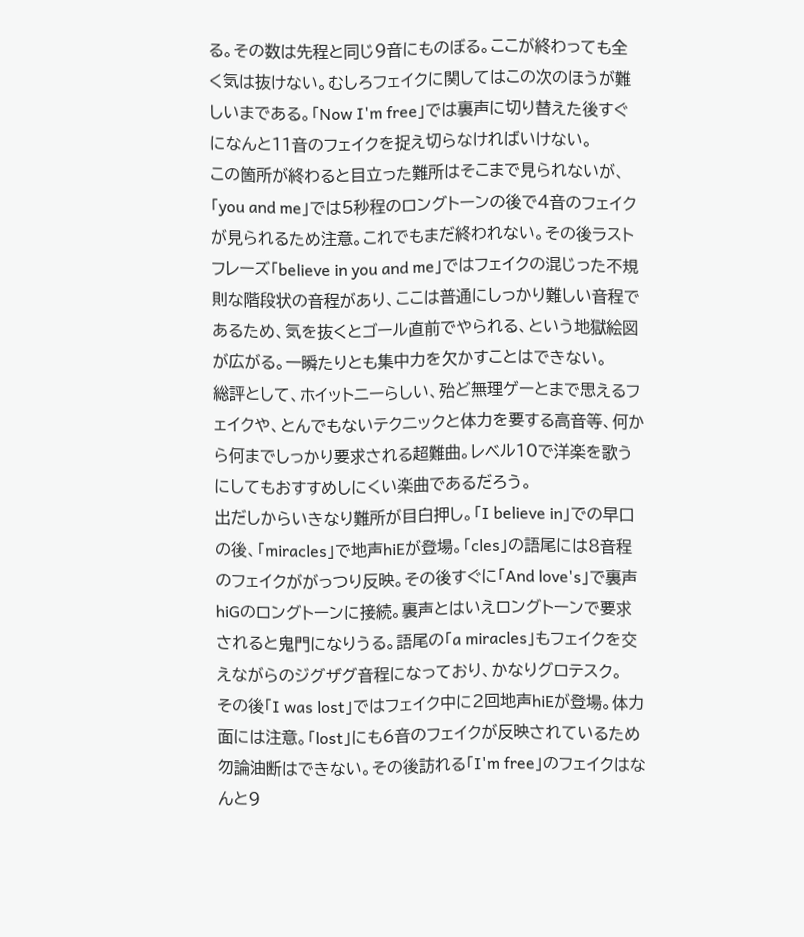る。その数は先程と同じ9音にものぼる。ここが終わっても全く気は抜けない。むしろフェイクに関してはこの次のほうが難しいまである。「Now I'm free」では裏声に切り替えた後すぐになんと11音のフェイクを捉え切らなければいけない。
この箇所が終わると目立った難所はそこまで見られないが、「you and me」では5秒程のロングトーンの後で4音のフェイクが見られるため注意。これでもまだ終われない。その後ラストフレーズ「believe in you and me」ではフェイクの混じった不規則な階段状の音程があり、ここは普通にしっかり難しい音程であるため、気を抜くとゴール直前でやられる、という地獄絵図が広がる。一瞬たりとも集中力を欠かすことはできない。
総評として、ホイットニーらしい、殆ど無理ゲーとまで思えるフェイクや、とんでもないテクニックと体力を要する高音等、何から何までしっかり要求される超難曲。レベル10で洋楽を歌うにしてもおすすめしにくい楽曲であるだろう。
出だしからいきなり難所が目白押し。「I believe in」での早口の後、「miracles」で地声hiEが登場。「cles」の語尾には8音程のフェイクががっつり反映。その後すぐに「And love's」で裏声hiGのロングトーンに接続。裏声とはいえロングトーンで要求されると鬼門になりうる。語尾の「a miracles」もフェイクを交えながらのジグザグ音程になっており、かなりグロテスク。
その後「I was lost」ではフェイク中に2回地声hiEが登場。体力面には注意。「lost」にも6音のフェイクが反映されているため勿論油断はできない。その後訪れる「I'm free」のフェイクはなんと9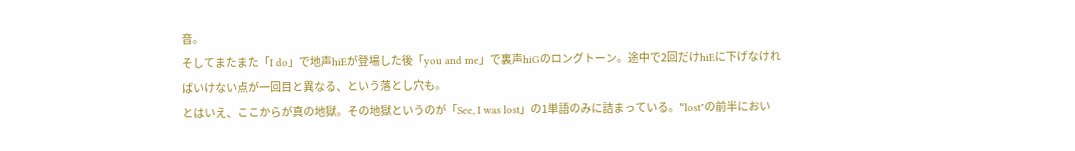音。
そしてまたまた「I do」で地声hiEが登場した後「you and me」で裏声hiGのロングトーン。途中で2回だけhiEに下げなければいけない点が一回目と異なる、という落とし穴も。
とはいえ、ここからが真の地獄。その地獄というのが「See, I was lost」の1単語のみに詰まっている。"lost"の前半におい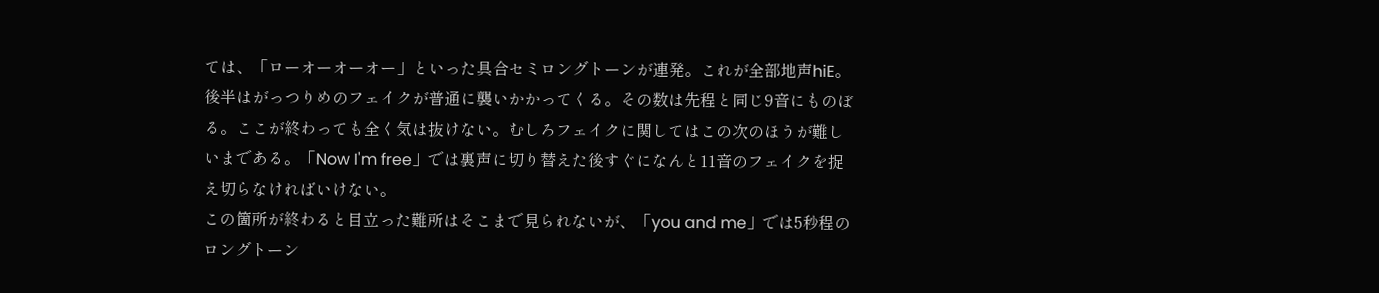ては、「ローオーオーオー」といった具合セミロングトーンが連発。これが全部地声hiE。後半はがっつりめのフェイクが普通に襲いかかってくる。その数は先程と同じ9音にものぼる。ここが終わっても全く気は抜けない。むしろフェイクに関してはこの次のほうが難しいまである。「Now I'm free」では裏声に切り替えた後すぐになんと11音のフェイクを捉え切らなければいけない。
この箇所が終わると目立った難所はそこまで見られないが、「you and me」では5秒程のロングトーン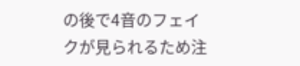の後で4音のフェイクが見られるため注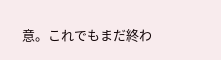意。これでもまだ終わ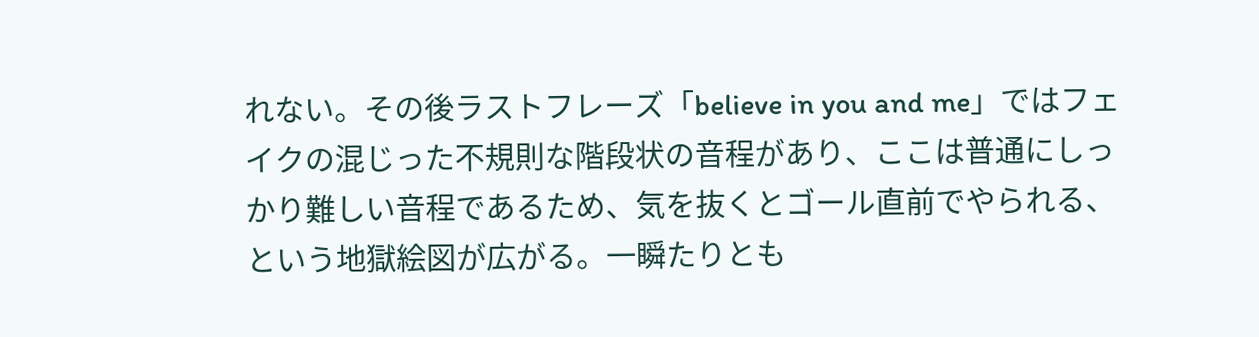れない。その後ラストフレーズ「believe in you and me」ではフェイクの混じった不規則な階段状の音程があり、ここは普通にしっかり難しい音程であるため、気を抜くとゴール直前でやられる、という地獄絵図が広がる。一瞬たりとも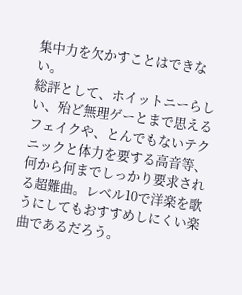集中力を欠かすことはできない。
総評として、ホイットニーらしい、殆ど無理ゲーとまで思えるフェイクや、とんでもないテクニックと体力を要する高音等、何から何までしっかり要求される超難曲。レベル10で洋楽を歌うにしてもおすすめしにくい楽曲であるだろう。